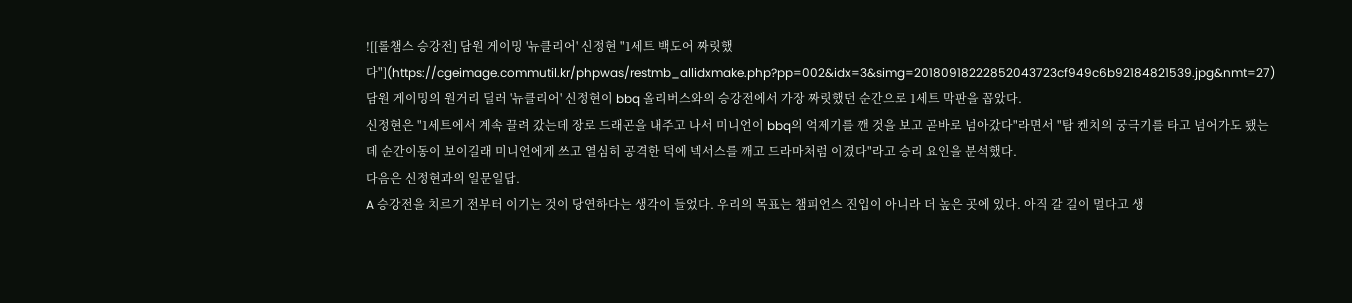![[롤챔스 승강전] 담원 게이밍 '뉴클리어' 신정현 "1세트 백도어 짜릿했다"](https://cgeimage.commutil.kr/phpwas/restmb_allidxmake.php?pp=002&idx=3&simg=20180918222852043723cf949c6b92184821539.jpg&nmt=27)
담원 게이밍의 원거리 딜러 '뉴클리어' 신정현이 bbq 올리버스와의 승강전에서 가장 짜릿했던 순간으로 1세트 막판을 꼽았다.
신정현은 "1세트에서 계속 끌려 갔는데 장로 드래곤을 내주고 나서 미니언이 bbq의 억제기를 깬 것을 보고 곧바로 넘아갔다"라면서 "탐 켄치의 궁극기를 타고 넘어가도 됐는데 순간이동이 보이길래 미니언에게 쓰고 열심히 공격한 덕에 넥서스를 깨고 드라마처럼 이겼다"라고 승리 요인을 분석했다.
다음은 신정현과의 일문일답.
A 승강전을 치르기 전부터 이기는 것이 당연하다는 생각이 들었다. 우리의 목표는 챔피언스 진입이 아니라 더 높은 곳에 있다. 아직 갈 길이 멀다고 생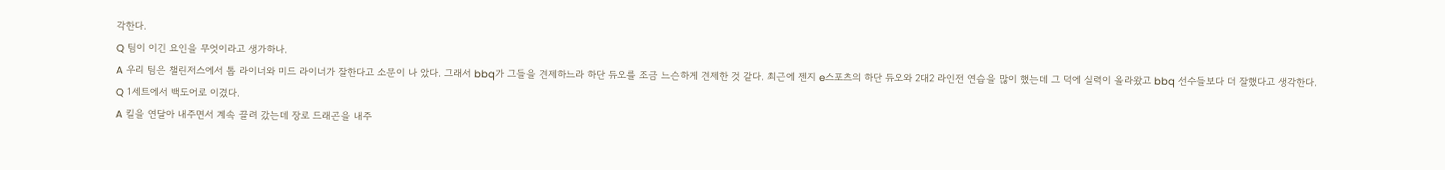각한다.
Q 팀이 이긴 요인을 무엇이라고 생가하나.
A 우리 팀은 챌린저스에서 톱 라이너와 미드 라이너가 잘한다고 소문이 나 았다. 그래서 bbq가 그들을 견제하느라 하단 듀오를 조금 느슨하게 견제한 것 같다. 최근에 젠지 e스포츠의 하단 듀오와 2대2 라인전 연습을 많이 했는데 그 덕에 실력이 올라왔고 bbq 선수들보다 더 잘했다고 생각한다.
Q 1세트에서 백도어로 이겼다.
A 킬을 연달아 내주면서 계속 끌려 갔는데 장로 드래곤을 내주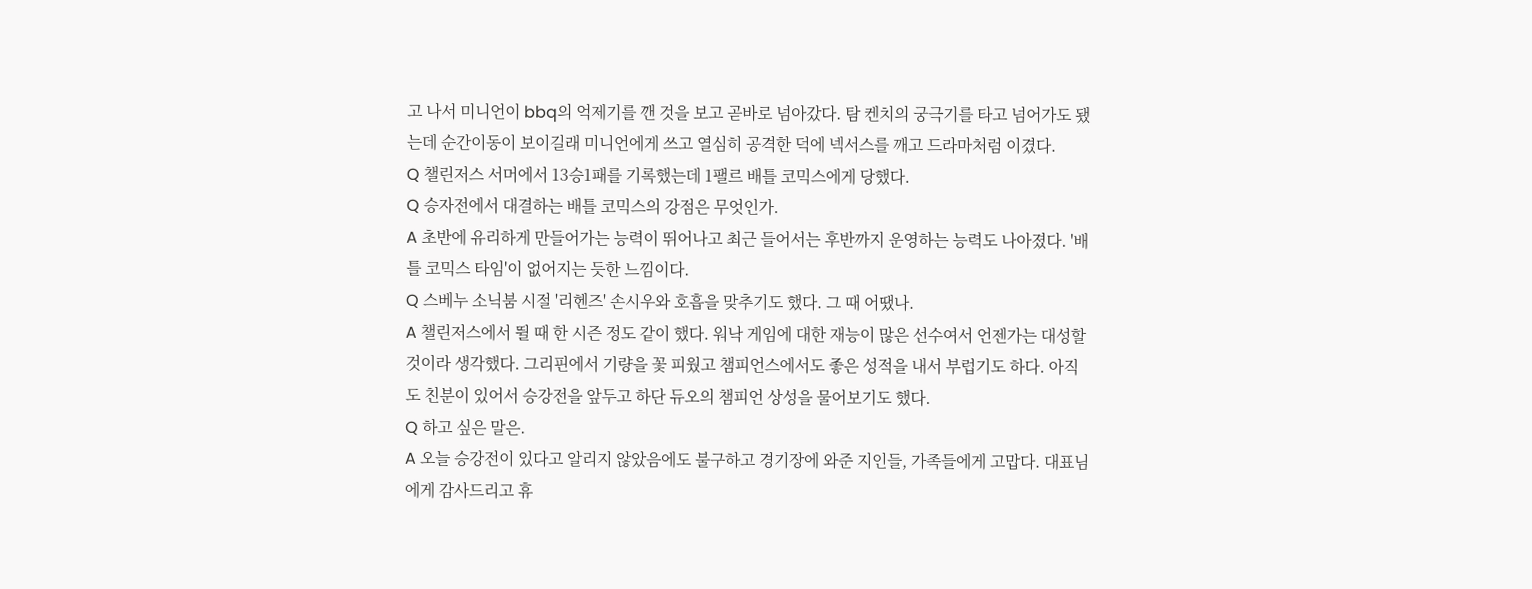고 나서 미니언이 bbq의 억제기를 깬 것을 보고 곧바로 넘아갔다. 탐 켄치의 궁극기를 타고 넘어가도 됐는데 순간이동이 보이길래 미니언에게 쓰고 열심히 공격한 덕에 넥서스를 깨고 드라마처럼 이겼다.
Q 챌린저스 서머에서 13승1패를 기록했는데 1팰르 배틀 코믹스에게 당했다.
Q 승자전에서 대결하는 배틀 코믹스의 강점은 무엇인가.
A 초반에 유리하게 만들어가는 능력이 뛰어나고 최근 들어서는 후반까지 운영하는 능력도 나아졌다. '배틀 코믹스 타임'이 없어지는 듯한 느낌이다.
Q 스베누 소닉붐 시절 '리헨즈' 손시우와 호흡을 맞추기도 했다. 그 때 어땠나.
A 챌린저스에서 뛸 때 한 시즌 정도 같이 했다. 워낙 게임에 대한 재능이 많은 선수여서 언젠가는 대성할 것이라 생각했다. 그리핀에서 기량을 꽃 피웠고 챔피언스에서도 좋은 성적을 내서 부럽기도 하다. 아직도 친분이 있어서 승강전을 앞두고 하단 듀오의 챔피언 상성을 물어보기도 했다.
Q 하고 싶은 말은.
A 오늘 승강전이 있다고 알리지 않았음에도 불구하고 경기장에 와준 지인들, 가족들에게 고맙다. 대표님에게 감사드리고 휴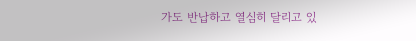가도 반납하고 열심히 달리고 있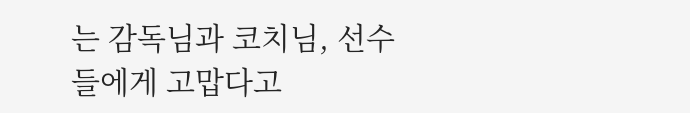는 감독님과 코치님, 선수들에게 고맙다고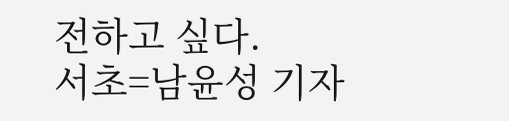전하고 싶다.
서초=남윤성 기자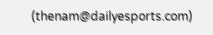(thenam@dailyesports.com)